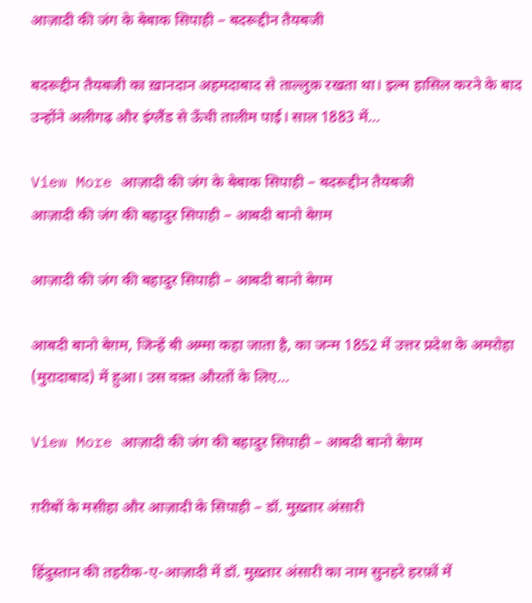आज़ादी की जंग के बेबाक सिपाही – बदरूद्दीन तैयबजी

बदरूद्दीन तैयबजी का ख़ानदान अहमदाबाद से ताल्लुक़ रखता था। इल्म हासिल करने के बाद उन्होंने अलीगढ़ और इंग्लैंड से ऊँची तालीम पाई। साल 1883 में…

View More आज़ादी की जंग के बेबाक सिपाही – बदरूद्दीन तैयबजी
आज़ादी की जंग की बहादुर सिपाही – आबदी बानो बेग़म

आज़ादी की जंग की बहादुर सिपाही – आबदी बानो बेग़म

आबदी बानो बेग़म, जिन्हें बी अम्मा कहा जाता है, का जन्म 1852 में उत्तर प्रदेश के अमरोहा (मुरादाबाद) में हुआ। उस वक़्त औरतों के लिए…

View More आज़ादी की जंग की बहादुर सिपाही – आबदी बानो बेग़म

ग़रीबों के मसीहा और आज़ादी के सिपाही – डॉ. मुख़्तार अंसारी

हिंदुस्तान की तहरीक-ए-आज़ादी में डॉ. मुख़्तार अंसारी का नाम सुनहरे हरफ़ों में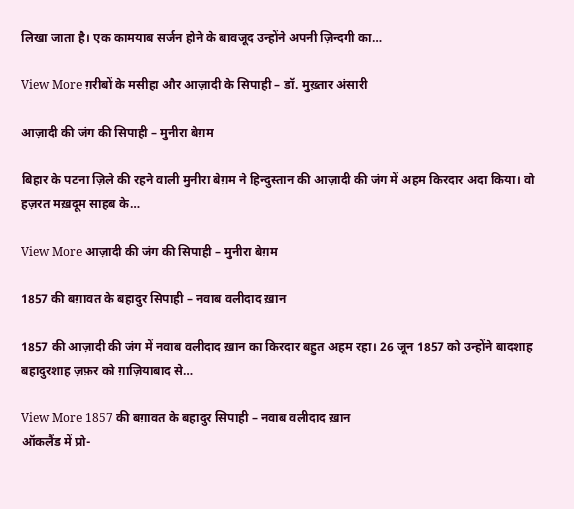लिखा जाता है। एक कामयाब सर्जन होने के बावजूद उन्होंने अपनी ज़िन्दगी का…

View More ग़रीबों के मसीहा और आज़ादी के सिपाही – डॉ. मुख़्तार अंसारी

आज़ादी की जंग की सिपाही – मुनीरा बेग़म

बिहार के पटना ज़िले की रहने वाली मुनीरा बेग़म ने हिन्दुस्तान की आज़ादी की जंग में अहम किरदार अदा किया। वो हज़रत मख़दूम साहब के…

View More आज़ादी की जंग की सिपाही – मुनीरा बेग़म

1857 की बग़ावत के बहादुर सिपाही – नवाब वलीदाद ख़ान

1857 की आज़ादी की जंग में नवाब वलीदाद ख़ान का किरदार बहुत अहम रहा। 26 जून 1857 को उन्होंने बादशाह बहादुरशाह ज़फ़र को ग़ाज़ियाबाद से…

View More 1857 की बग़ावत के बहादुर सिपाही – नवाब वलीदाद ख़ान
ऑकलैंड में प्रो-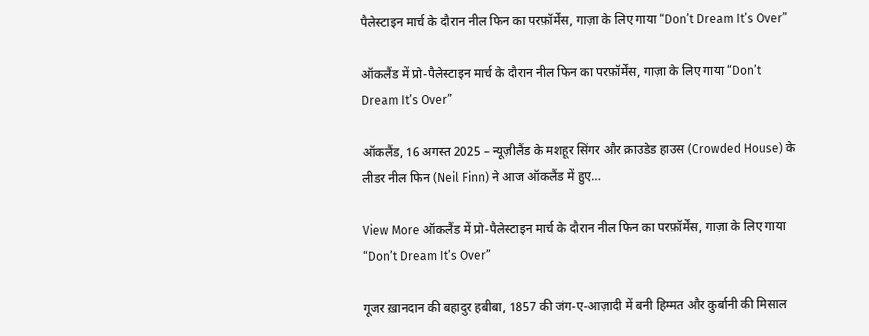पैलेस्टाइन मार्च के दौरान नील फिन का परफ़ॉर्मेंस, गाज़ा के लिए गाया “Don’t Dream It’s Over”

ऑकलैंड में प्रो-पैलेस्टाइन मार्च के दौरान नील फिन का परफ़ॉर्मेंस, गाज़ा के लिए गाया “Don’t Dream It’s Over”

ऑकलैंड, 16 अगस्त 2025 – न्यूज़ीलैंड के मशहूर सिंगर और क्राउडेड हाउस (Crowded House) के लीडर नील फिन (Neil Finn) ने आज ऑकलैंड में हुए…

View More ऑकलैंड में प्रो-पैलेस्टाइन मार्च के दौरान नील फिन का परफ़ॉर्मेंस, गाज़ा के लिए गाया “Don’t Dream It’s Over”

गूजर ख़ानदान की बहादुर हबीबा, 1857 की जंग-ए-आज़ादी में बनी हिम्मत और कुर्बानी की मिसाल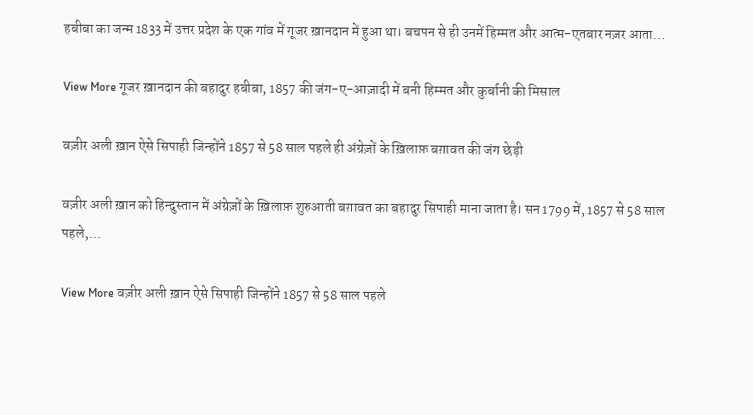हबीबा का जन्म 1833 में उत्तर प्रदेश के एक गांव में गूजर ख़ानदान में हुआ था। बचपन से ही उनमें हिम्मत और आत्म-एतबार नज़र आता…

View More गूजर ख़ानदान की बहादुर हबीबा, 1857 की जंग-ए-आज़ादी में बनी हिम्मत और कुर्बानी की मिसाल

वज़ीर अली ख़ान ऐसे सिपाही जिन्होंने 1857 से 58 साल पहले ही अंग्रेज़ों के ख़िलाफ़ बग़ावत की जंग छेड़ी

वज़ीर अली ख़ान को हिन्दुस्तान में अंग्रेज़ों के ख़िलाफ़ शुरुआती बग़ावत का बहादुर सिपाही माना जाता है। सन 1799 में, 1857 से 58 साल पहले,…

View More वज़ीर अली ख़ान ऐसे सिपाही जिन्होंने 1857 से 58 साल पहले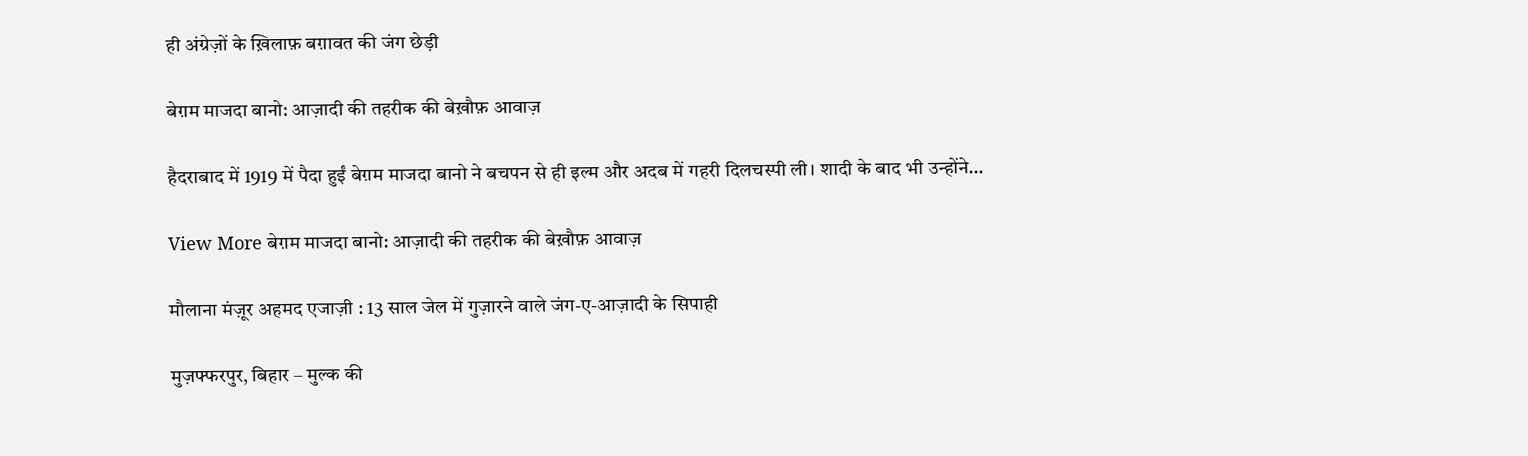ही अंग्रेज़ों के ख़िलाफ़ बग़ावत की जंग छेड़ी

बेग़म माजदा बानो: आज़ादी की तहरीक की बेख़ौफ़ आवाज़

हैदराबाद में 1919 में पैदा हुईं बेग़म माजदा बानो ने बचपन से ही इल्म और अदब में गहरी दिलचस्पी ली। शादी के बाद भी उन्होंने…

View More बेग़म माजदा बानो: आज़ादी की तहरीक की बेख़ौफ़ आवाज़

मौलाना मंज़ूर अहमद एजाज़ी : 13 साल जेल में गुज़ारने वाले जंग-ए-आज़ादी के सिपाही

मुज़फ्फरपुर, बिहार – मुल्क की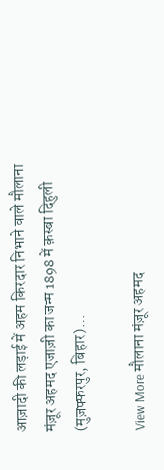आज़ादी की लड़ाई में अहम किरदार निभाने वाले मौलाना मंज़ूर अहमद एजाज़ी का जन्म 1898 में क़स्बा दिहुली (मुज़फ्फरपुर, बिहार)…

View More मौलाना मंज़ूर अहमद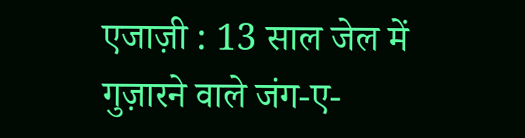एजाज़ी : 13 साल जेल में गुज़ारने वाले जंग-ए-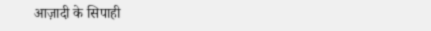आज़ादी के सिपाही